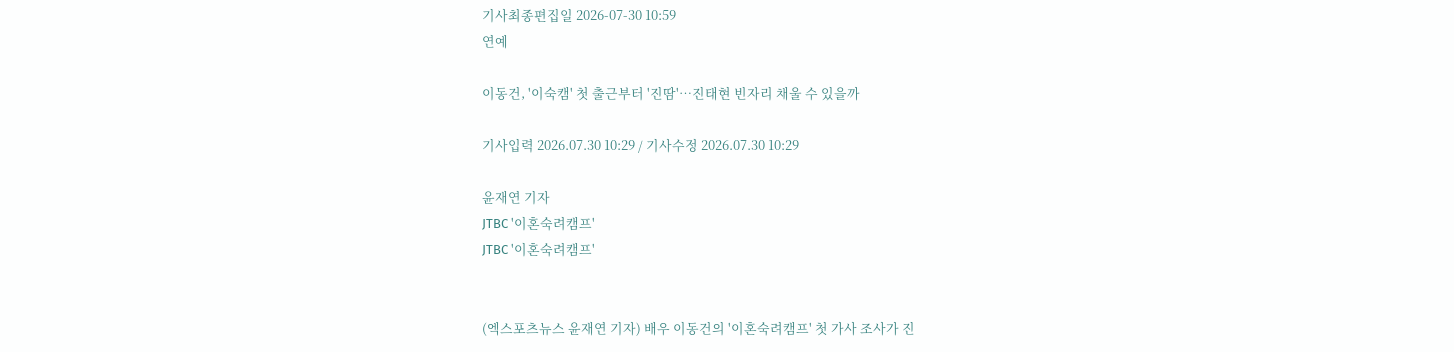기사최종편집일 2026-07-30 10:59
연예

이동건, '이숙캠' 첫 출근부터 '진땀'…진태현 빈자리 채울 수 있을까

기사입력 2026.07.30 10:29 / 기사수정 2026.07.30 10:29

윤재연 기자
JTBC '이혼숙려캠프'
JTBC '이혼숙려캠프'


(엑스포츠뉴스 윤재연 기자) 배우 이동건의 '이혼숙려캠프' 첫 가사 조사가 진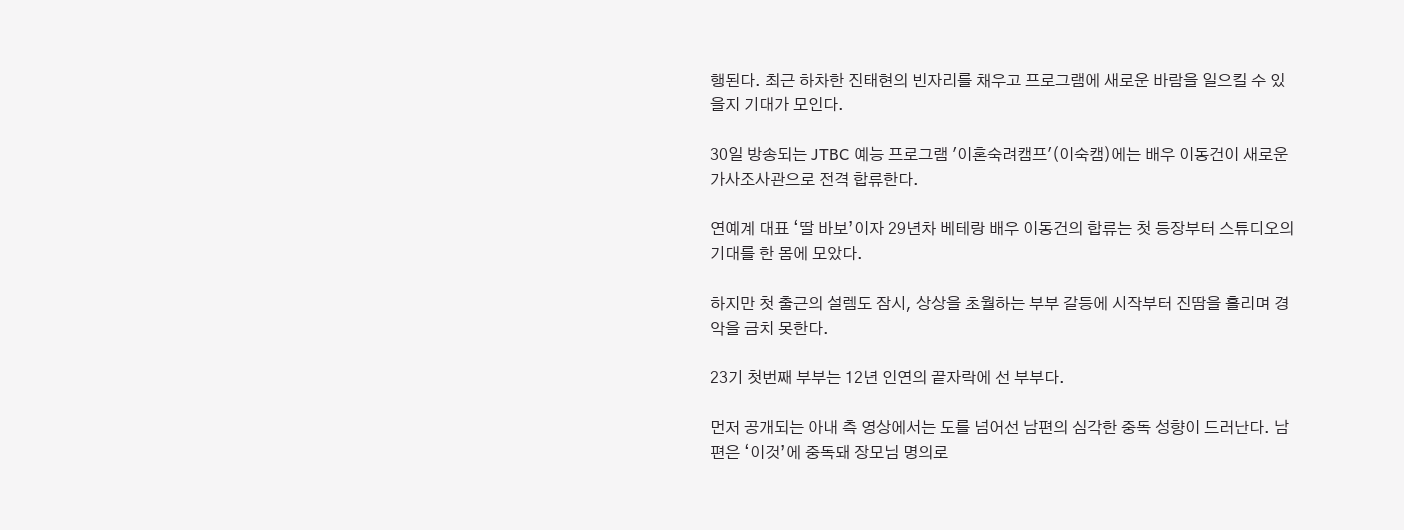행된다. 최근 하차한 진태현의 빈자리를 채우고 프로그램에 새로운 바람을 일으킬 수 있을지 기대가 모인다.

30일 방송되는 JTBC 예능 프로그램 '이혼숙려캠프'(이숙캠)에는 배우 이동건이 새로운 가사조사관으로 전격 합류한다.

연예계 대표 ‘딸 바보’이자 29년차 베테랑 배우 이동건의 합류는 첫 등장부터 스튜디오의 기대를 한 몸에 모았다.

하지만 첫 출근의 설렘도 잠시, 상상을 초월하는 부부 갈등에 시작부터 진땀을 흘리며 경악을 금치 못한다.

23기 첫번째 부부는 12년 인연의 끝자락에 선 부부다.

먼저 공개되는 아내 측 영상에서는 도를 넘어선 남편의 심각한 중독 성향이 드러난다. 남편은 ‘이것’에 중독돼 장모님 명의로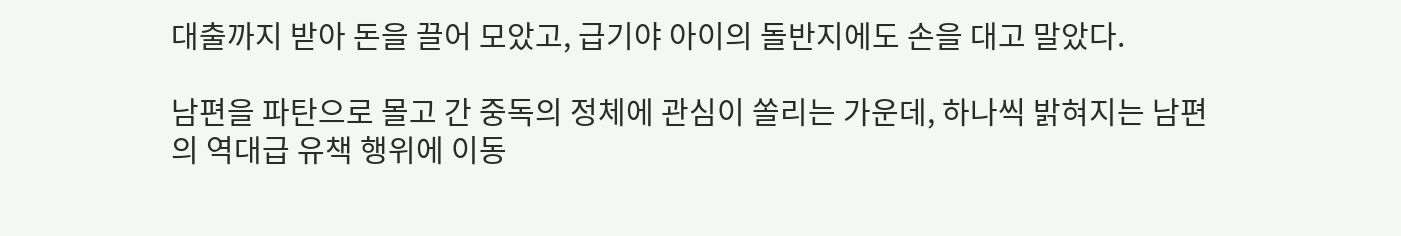대출까지 받아 돈을 끌어 모았고, 급기야 아이의 돌반지에도 손을 대고 말았다.

남편을 파탄으로 몰고 간 중독의 정체에 관심이 쏠리는 가운데, 하나씩 밝혀지는 남편의 역대급 유책 행위에 이동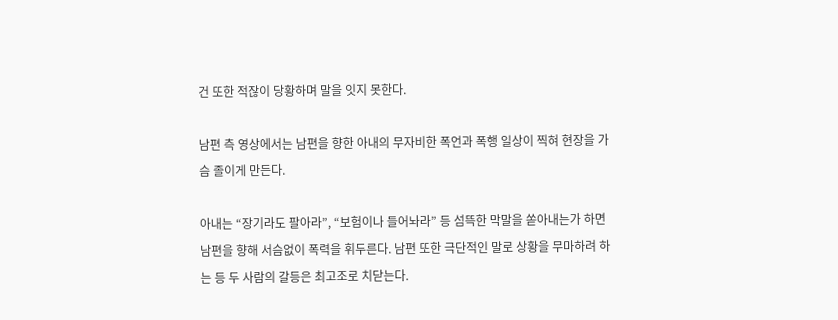건 또한 적잖이 당황하며 말을 잇지 못한다.

남편 측 영상에서는 남편을 향한 아내의 무자비한 폭언과 폭행 일상이 찍혀 현장을 가슴 졸이게 만든다.

아내는 “장기라도 팔아라”, “보험이나 들어놔라” 등 섬뜩한 막말을 쏟아내는가 하면 남편을 향해 서슴없이 폭력을 휘두른다. 남편 또한 극단적인 말로 상황을 무마하려 하는 등 두 사람의 갈등은 최고조로 치닫는다.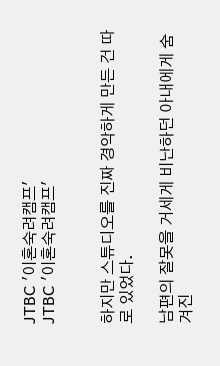JTBC '이혼숙려캠프'
JTBC '이혼숙려캠프'


하지만 스튜디오를 진짜 경악하게 만든 건 따로 있었다.

남편의 잘못을 거세게 비난하던 아내에게 숨겨진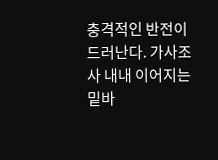충격적인 반전이 드러난다. 가사조사 내내 이어지는 밑바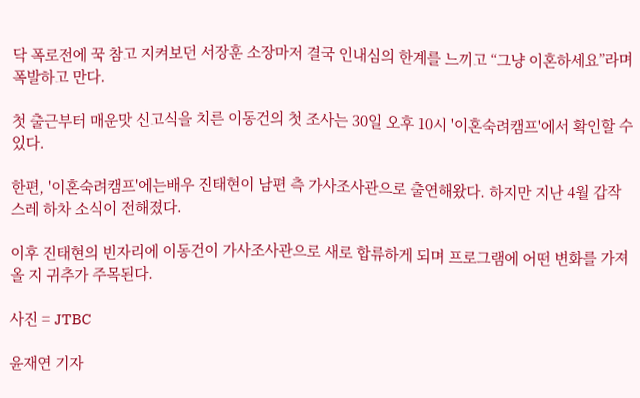닥 폭로전에 꾹 참고 지켜보던 서장훈 소장마저 결국 인내심의 한계를 느끼고 “그냥 이혼하세요”라며 폭발하고 만다.

첫 출근부터 매운맛 신고식을 치른 이동건의 첫 조사는 30일 오후 10시 '이혼숙려캠프'에서 확인할 수 있다.

한편, '이혼숙려캠프'에는배우 진태현이 남편 측 가사조사관으로 출연해왔다. 하지만 지난 4월 갑작스레 하차 소식이 전해졌다.

이후 진태현의 빈자리에 이동건이 가사조사관으로 새로 합류하게 되며 프로그램에 어떤 변화를 가져올 지 귀추가 주목된다.

사진 = JTBC

윤재연 기자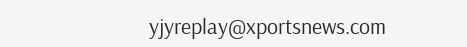yjyreplay@xportsnews.com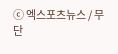ⓒ 엑스포츠뉴스 / 무단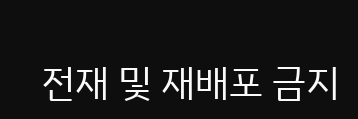전재 및 재배포 금지